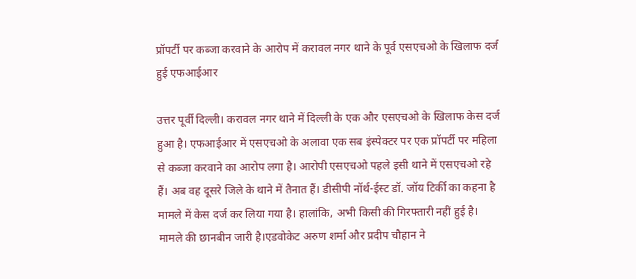प्रॉपर्टी पर कब्जा करवाने के आरोप में करावल नगर थाने के पूर्व एसएचओ के खिलाफ दर्ज हुई एफआईआर

उत्तर पूर्वी दिल्ली। करावल नगर थाने में दिल्ली के एक और एसएचओ के खिलाफ केस दर्ज हुआ है। एफआईआर में एसएचओ के अलावा एक सब इंस्पेक्टर पर एक प्रॉपर्टी पर महिला से कब्जा करवाने का आरोप लगा है। आरोपी एसएचओ पहले इसी थाने में एसएचओ रहे हैं। अब वह दूसरे जिले के थाने में तैनात हैं। डीसीपी नॉर्थ-ईस्ट डॉ. जॉय टिर्की का कहना है मामले में केस दर्ज कर लिया गया है। हालांकि, अभी किसी की गिरफ्तारी नहीं हुई है। मामले की छानबीन जारी है।एडवोकेट अरुण शर्मा और प्रदीप चौहान ने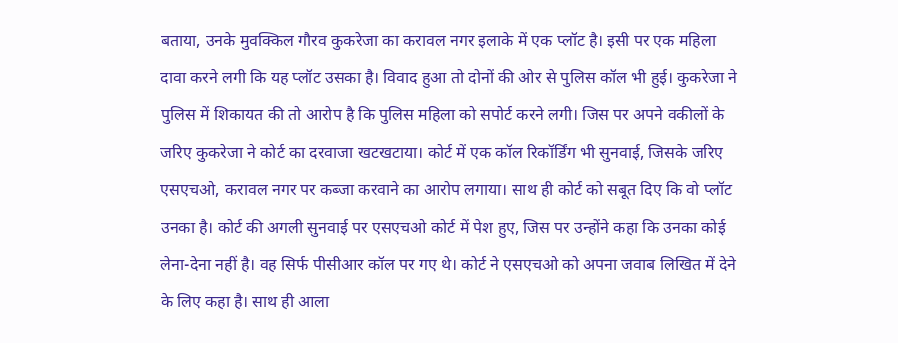बताया, उनके मुवक्किल गौरव कुकरेजा का करावल नगर इलाके में एक प्लॉट है। इसी पर एक महिला दावा करने लगी कि यह प्लॉट उसका है। विवाद हुआ तो दोनों की ओर से पुलिस कॉल भी हुई। कुकरेजा ने पुलिस में शिकायत की तो आरोप है कि पुलिस महिला को सपोर्ट करने लगी। जिस पर अपने वकीलों के जरिए कुकरेजा ने कोर्ट का दरवाजा खटखटाया। कोर्ट में एक कॉल रिकॉर्डिंग भी सुनवाई, जिसके जरिए एसएचओ, करावल नगर पर कब्जा करवाने का आरोप लगाया। साथ ही कोर्ट को सबूत दिए कि वो प्लॉट उनका है। कोर्ट की अगली सुनवाई पर एसएचओ कोर्ट में पेश हुए, जिस पर उन्होंने कहा कि उनका कोई लेना-देना नहीं है। वह सिर्फ पीसीआर कॉल पर गए थे। कोर्ट ने एसएचओ को अपना जवाब लिखित में देने के लिए कहा है। साथ ही आला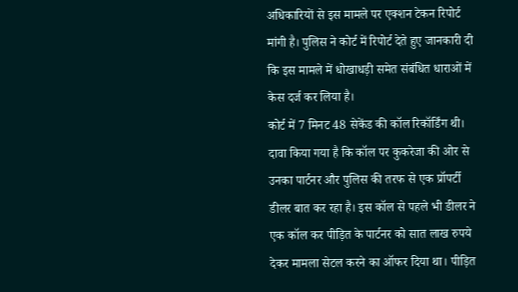अधिकारियों से इस मामले पर एक्शन टेकन रिपोर्ट मांगी है। पुलिस ने कोर्ट में रिपोर्ट देते हुए जानकारी दी कि इस मामले में धोखाधड़ी समेत संबंधित धाराओं में केस दर्ज कर लिया है।
कोर्ट में 7 मिनट 48 सेकेंड की कॉल रिकॉर्डिंग थी। दावा किया गया है कि कॉल पर कुकरेजा की ओर से उनका पार्टनर और पुलिस की तरफ से एक प्रॉपर्टी डीलर बात कर रहा है। इस कॉल से पहले भी डीलर ने एक कॉल कर पीड़ित के पार्टनर को सात लाख रुपये देकर मामला सेटल करने का ऑफर दिया था। पीड़ित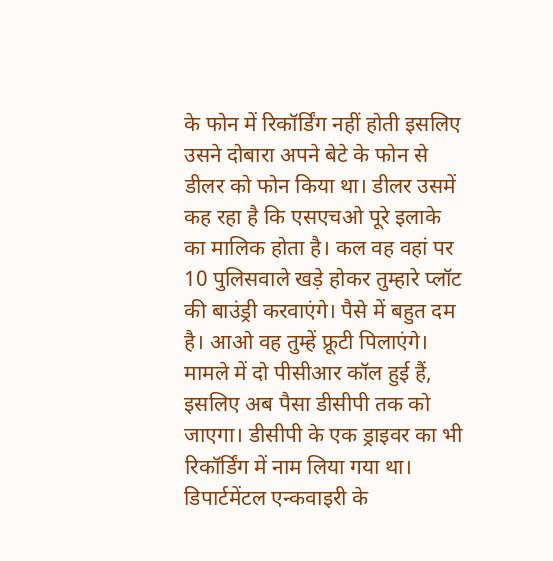के फोन में रिकॉर्डिंग नहीं होती इसलिए उसने दोबारा अपने बेटे के फोन से डीलर को फोन किया था। डीलर उसमें कह रहा है कि एसएचओ पूरे इलाके का मालिक होता है। कल वह वहां पर 10 पुलिसवाले खड़े होकर तुम्हारे प्लॉट की बाउंड्री करवाएंगे। पैसे में बहुत दम है। आओ वह तुम्हें फ्रूटी पिलाएंगे। मामले में दो पीसीआर कॉल हुई हैं, इसलिए अब पैसा डीसीपी तक को जाएगा। डीसीपी के एक ड्राइवर का भी रिकॉर्डिंग में नाम लिया गया था।
डिपार्टमेंटल एन्कवाइरी के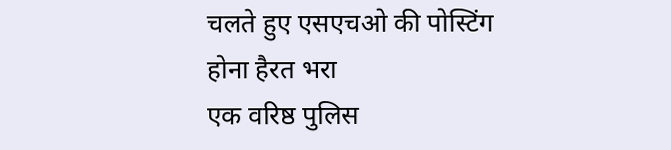चलते हुए एसएचओ की पोस्टिंग होना हैरत भरा
एक वरिष्ठ पुलिस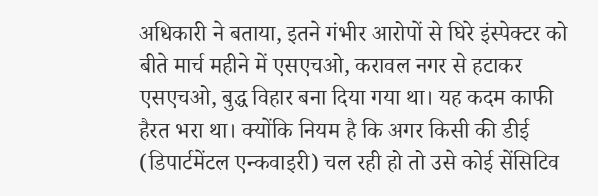अधिकारी ने बताया, इतने गंभीर आरोपों से घिरे इंस्पेक्टर को बीते मार्च महीने में एसएचओ, करावल नगर से हटाकर एसएचओ, बुद्ध विहार बना दिया गया था। यह कदम काफी हैरत भरा था। क्योंकि नियम है कि अगर किसी की डीई (डिपार्टमेंटल एन्कवाइरी) चल रही हो तो उसे कोई सेंसिटिव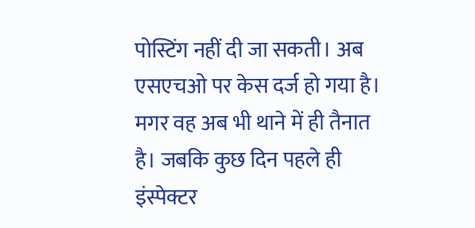पोस्टिंग नहीं दी जा सकती। अब एसएचओ पर केस दर्ज हो गया है। मगर वह अब भी थाने में ही तैनात है। जबकि कुछ दिन पहले ही इंस्पेक्टर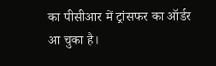का पीसीआर में ट्रांसफर का ऑर्डर आ चुका है।